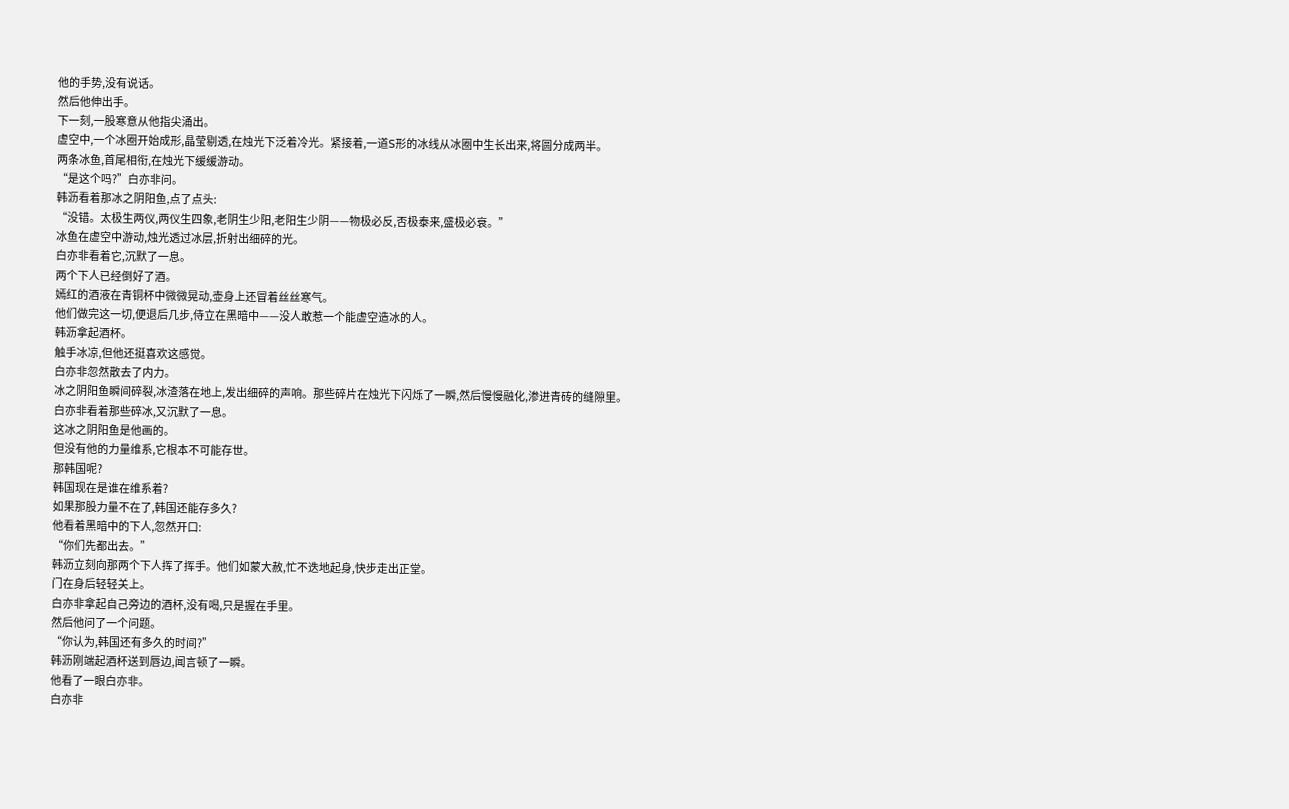他的手势,没有说话。
然后他伸出手。
下一刻,一股寒意从他指尖涌出。
虚空中,一个冰圈开始成形,晶莹剔透,在烛光下泛着冷光。紧接着,一道S形的冰线从冰圈中生长出来,将圆分成两半。
两条冰鱼,首尾相衔,在烛光下缓缓游动。
“是这个吗?”白亦非问。
韩沥看着那冰之阴阳鱼,点了点头:
“没错。太极生两仪,两仪生四象,老阴生少阳,老阳生少阴——物极必反,否极泰来,盛极必衰。”
冰鱼在虚空中游动,烛光透过冰层,折射出细碎的光。
白亦非看着它,沉默了一息。
两个下人已经倒好了酒。
嫣红的酒液在青铜杯中微微晃动,壶身上还冒着丝丝寒气。
他们做完这一切,便退后几步,侍立在黑暗中——没人敢惹一个能虚空造冰的人。
韩沥拿起酒杯。
触手冰凉,但他还挺喜欢这感觉。
白亦非忽然散去了内力。
冰之阴阳鱼瞬间碎裂,冰渣落在地上,发出细碎的声响。那些碎片在烛光下闪烁了一瞬,然后慢慢融化,渗进青砖的缝隙里。
白亦非看着那些碎冰,又沉默了一息。
这冰之阴阳鱼是他画的。
但没有他的力量维系,它根本不可能存世。
那韩国呢?
韩国现在是谁在维系着?
如果那股力量不在了,韩国还能存多久?
他看着黑暗中的下人,忽然开口:
“你们先都出去。”
韩沥立刻向那两个下人挥了挥手。他们如蒙大赦,忙不迭地起身,快步走出正堂。
门在身后轻轻关上。
白亦非拿起自己旁边的酒杯,没有喝,只是握在手里。
然后他问了一个问题。
“你认为,韩国还有多久的时间?”
韩沥刚端起酒杯送到唇边,闻言顿了一瞬。
他看了一眼白亦非。
白亦非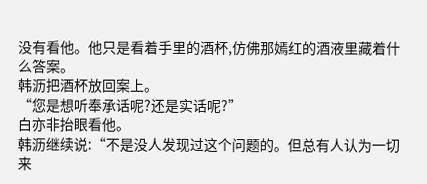没有看他。他只是看着手里的酒杯,仿佛那嫣红的酒液里藏着什么答案。
韩沥把酒杯放回案上。
“您是想听奉承话呢?还是实话呢?”
白亦非抬眼看他。
韩沥继续说:“不是没人发现过这个问题的。但总有人认为一切来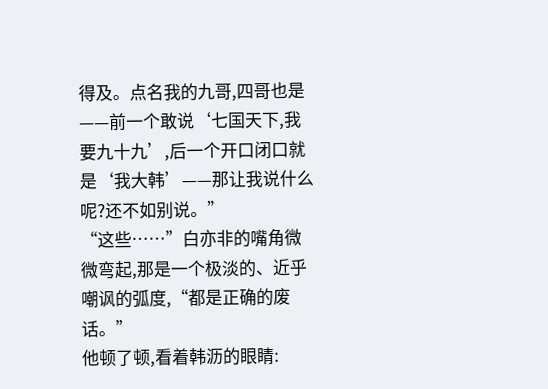得及。点名我的九哥,四哥也是——前一个敢说‘七国天下,我要九十九’,后一个开口闭口就是‘我大韩’——那让我说什么呢?还不如别说。”
“这些……”白亦非的嘴角微微弯起,那是一个极淡的、近乎嘲讽的弧度,“都是正确的废话。”
他顿了顿,看着韩沥的眼睛: